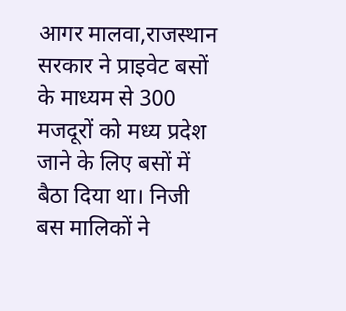आगर मालवा,राजस्थान सरकार ने प्राइवेट बसों के माध्यम से 300 मजदूरों को मध्य प्रदेश जाने के लिए बसों में बैठा दिया था। निजी बस मालिकों ने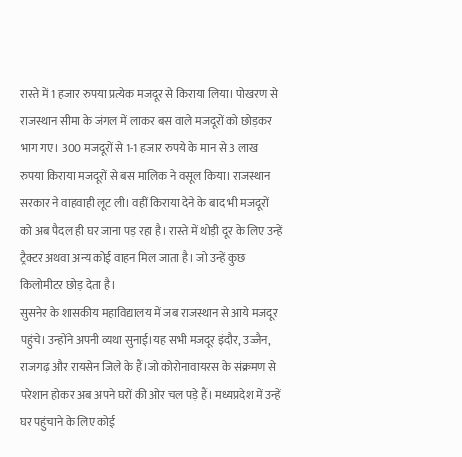रास्ते में 1 हजार रुपया प्रत्येक मजदूर से किराया लिया। पोखरण से राजस्थान सीमा के जंगल में लाकर बस वाले मजदूरों को छोड़कर भाग गए। 300 मजदूरों से 1-1 हजार रुपये के मान से 3 लाख रुपया किराया मजदूरों से बस मालिक ने वसूल किया। राजस्थान सरकार ने वाहवाही लूट ली। वहीं किराया देने के बाद भी मजदूरों को अब पैदल ही घर जाना पड़ रहा है। रास्ते में थोड़ी दूर के लिए उन्हें ट्रैक्टर अथवा अन्य कोई वाहन मिल जाता है। जो उन्हें कुछ किलोमीटर छोड़ देता है।
सुसनेर के शासकीय महाविद्यालय में जब राजस्थान से आये मजदूर पहुंचे। उन्होंने अपनी व्यथा सुनाई।यह सभी मजदूर इंदौर, उज्जैन, राजगढ़ और रायसेन जिले के हैं।जो कोरोनावायरस के संक्रमण से परेशान होकर अब अपने घरों की ओर चल पड़े हैं। मध्यप्रदेश में उन्हें घर पहुंचाने के लिए कोई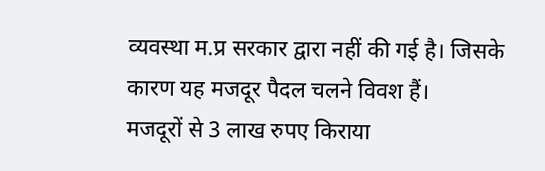व्यवस्था म.प्र सरकार द्वारा नहीं की गई है। जिसके कारण यह मजदूर पैदल चलने विवश हैं।
मजदूरों से 3 लाख रुपए किराया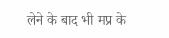लेने के बाद भी मप्र के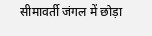सीमावर्ती जंगल में छोड़ा